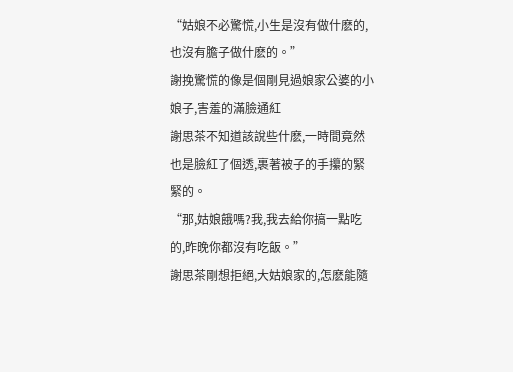“姑娘不必驚慌,小生是沒有做什麽的,也沒有膽子做什麽的。”
謝挽驚慌的像是個剛見過娘家公婆的小娘子,害羞的滿臉通紅
謝思茶不知道該說些什麽,一時間竟然也是臉紅了個透,裹著被子的手攥的緊緊的。
“那,姑娘餓嗎?我,我去給你搞一點吃的,昨晚你都沒有吃飯。”
謝思茶剛想拒絕,大姑娘家的,怎麽能隨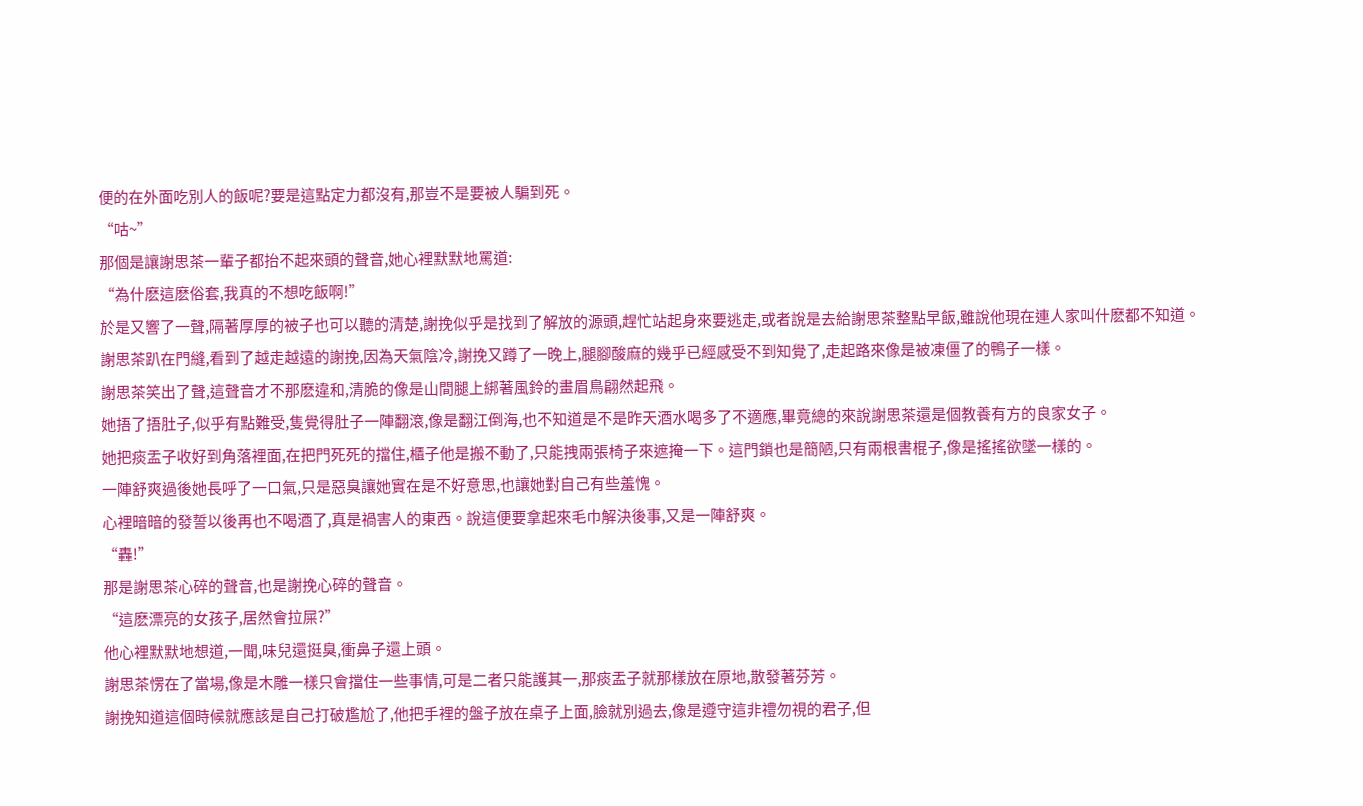便的在外面吃別人的飯呢?要是這點定力都沒有,那豈不是要被人騙到死。
“咕~”
那個是讓謝思茶一輩子都抬不起來頭的聲音,她心裡默默地罵道:
“為什麽這麽俗套,我真的不想吃飯啊!”
於是又響了一聲,隔著厚厚的被子也可以聽的清楚,謝挽似乎是找到了解放的源頭,趕忙站起身來要逃走,或者說是去給謝思茶整點早飯,雖說他現在連人家叫什麽都不知道。
謝思茶趴在門縫,看到了越走越遠的謝挽,因為天氣陰冷,謝挽又蹲了一晚上,腿腳酸麻的幾乎已經感受不到知覺了,走起路來像是被凍僵了的鴨子一樣。
謝思茶笑出了聲,這聲音才不那麽違和,清脆的像是山間腿上綁著風鈴的畫眉鳥翩然起飛。
她捂了捂肚子,似乎有點難受,隻覺得肚子一陣翻滾,像是翻江倒海,也不知道是不是昨天酒水喝多了不適應,畢竟總的來說謝思茶還是個教養有方的良家女子。
她把痰盂子收好到角落裡面,在把門死死的擋住,櫃子他是搬不動了,只能拽兩張椅子來遮掩一下。這門鎖也是簡陋,只有兩根書棍子,像是搖搖欲墜一樣的。
一陣舒爽過後她長呼了一口氣,只是惡臭讓她實在是不好意思,也讓她對自己有些羞愧。
心裡暗暗的發誓以後再也不喝酒了,真是禍害人的東西。說這便要拿起來毛巾解決後事,又是一陣舒爽。
“轟!”
那是謝思茶心碎的聲音,也是謝挽心碎的聲音。
“這麽漂亮的女孩子,居然會拉屎?”
他心裡默默地想道,一聞,味兒還挺臭,衝鼻子還上頭。
謝思茶愣在了當場,像是木雕一樣只會擋住一些事情,可是二者只能護其一,那痰盂子就那樣放在原地,散發著芬芳。
謝挽知道這個時候就應該是自己打破尷尬了,他把手裡的盤子放在桌子上面,臉就別過去,像是遵守這非禮勿視的君子,但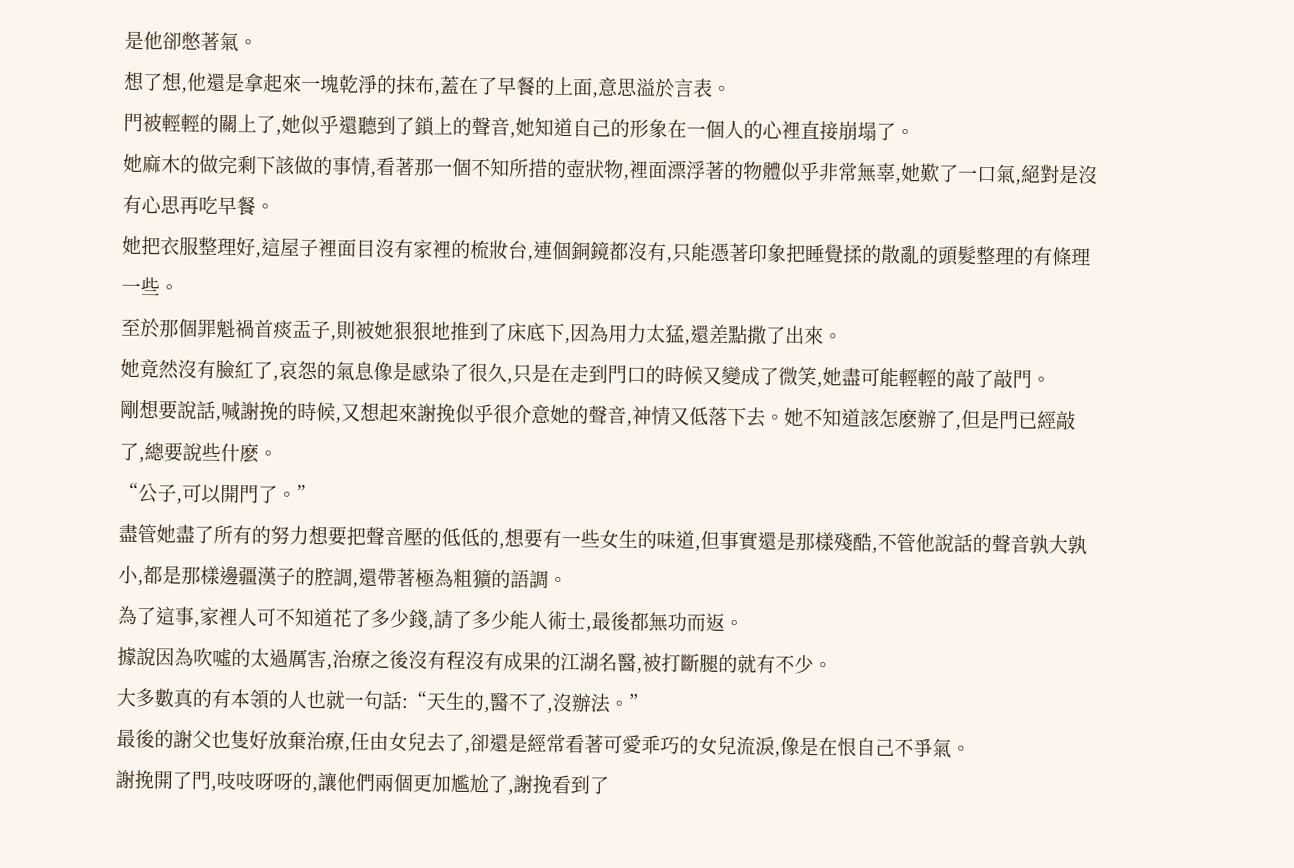是他卻憋著氣。
想了想,他還是拿起來一塊乾淨的抹布,蓋在了早餐的上面,意思溢於言表。
門被輕輕的關上了,她似乎還聽到了鎖上的聲音,她知道自己的形象在一個人的心裡直接崩塌了。
她麻木的做完剩下該做的事情,看著那一個不知所措的壺狀物,裡面漂浮著的物體似乎非常無辜,她歎了一口氣,絕對是沒有心思再吃早餐。
她把衣服整理好,這屋子裡面目沒有家裡的梳妝台,連個銅鏡都沒有,只能憑著印象把睡覺揉的散亂的頭髮整理的有條理一些。
至於那個罪魁禍首痰盂子,則被她狠狠地推到了床底下,因為用力太猛,還差點撒了出來。
她竟然沒有臉紅了,哀怨的氣息像是感染了很久,只是在走到門口的時候又變成了微笑,她盡可能輕輕的敲了敲門。
剛想要說話,喊謝挽的時候,又想起來謝挽似乎很介意她的聲音,神情又低落下去。她不知道該怎麽辦了,但是門已經敲了,總要說些什麽。
“公子,可以開門了。”
盡管她盡了所有的努力想要把聲音壓的低低的,想要有一些女生的味道,但事實還是那樣殘酷,不管他說話的聲音孰大孰小,都是那樣邊疆漢子的腔調,還帶著極為粗獷的語調。
為了這事,家裡人可不知道花了多少錢,請了多少能人術士,最後都無功而返。
據說因為吹噓的太過厲害,治療之後沒有程沒有成果的江湖名醫,被打斷腿的就有不少。
大多數真的有本領的人也就一句話:“天生的,醫不了,沒辦法。”
最後的謝父也隻好放棄治療,任由女兒去了,卻還是經常看著可愛乖巧的女兒流淚,像是在恨自己不爭氣。
謝挽開了門,吱吱呀呀的,讓他們兩個更加尷尬了,謝挽看到了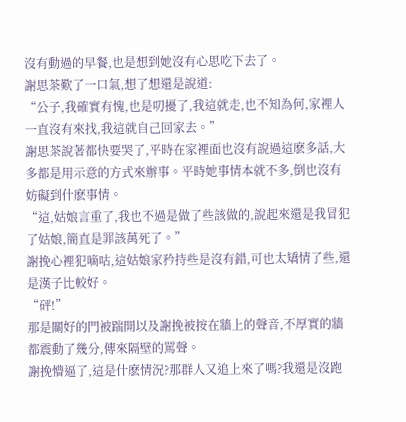沒有動過的早餐,也是想到她沒有心思吃下去了。
謝思茶歎了一口氣,想了想還是說道:
“公子,我確實有愧,也是叨擾了,我這就走,也不知為何,家裡人一直沒有來找,我這就自己回家去。”
謝思茶說著都快要哭了,平時在家裡面也沒有說過這麽多話,大多都是用示意的方式來辦事。平時她事情本就不多,倒也沒有妨礙到什麽事情。
“這,姑娘言重了,我也不過是做了些該做的,說起來還是我冒犯了姑娘,簡直是罪該萬死了。”
謝挽心裡犯嘀咕,這姑娘家矜持些是沒有錯,可也太矯情了些,還是漢子比較好。
“砰!”
那是關好的門被踹開以及謝挽被按在牆上的聲音,不厚實的牆都震動了幾分,傳來隔壁的罵聲。
謝挽懵逼了,這是什麽情況?那群人又追上來了嗎?我還是沒跑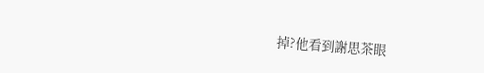掉?他看到謝思茶眼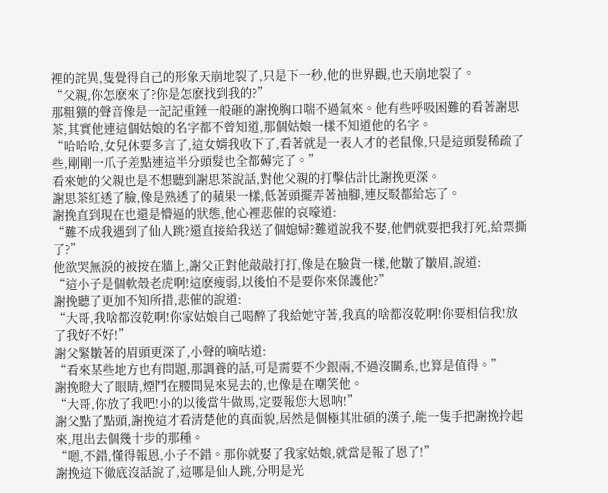裡的詫異,隻覺得自己的形象天崩地裂了,只是下一秒,他的世界觀,也天崩地裂了。
“父親,你怎麽來了?你是怎麽找到我的?”
那粗獷的聲音像是一記記重錘一般砸的謝挽胸口喘不過氣來。他有些呼吸困難的看著謝思茶,其實他連這個姑娘的名字都不曾知道,那個姑娘一樣不知道他的名字。
“哈哈哈,女兒休要多言了,這女婿我收下了,看著就是一表人才的老鼠像,只是這頭髮稀疏了些,剛剛一爪子差點連這半分頭髮也全都薅完了。”
看來她的父親也是不想聽到謝思茶說話,對他父親的打擊估計比謝挽更深。
謝思茶紅透了臉,像是熟透了的蘋果一樣,低著頭擺弄著袖腳,連反駁都給忘了。
謝挽直到現在也還是懵逼的狀態,他心裡悲催的哀嚎道:
“難不成我遇到了仙人跳?還直接給我送了個媳婦?難道說我不娶,他們就要把我打死,給票撕了?”
他欲哭無淚的被按在牆上,謝父正對他敲敲打打,像是在驗貨一樣,他皺了皺眉,說道:
“這小子是個軟殼老虎啊!這麽瘦弱,以後怕不是要你來保護他?”
謝挽聽了更加不知所措,悲催的說道:
“大哥,我啥都沒乾啊!你家姑娘自己喝醉了我給她守著,我真的啥都沒乾啊!你要相信我!放了我好不好!”
謝父緊皺著的眉頭更深了,小聲的嘀咕道:
“看來某些地方也有問題,那調養的話,可是需要不少銀兩,不過沒關系,也算是值得。”
謝挽瞪大了眼睛,煙鬥在腰間晃來晃去的,也像是在嘲笑他。
“大哥,你放了我吧!小的以後當牛做馬,定要報您大恩呐!”
謝父點了點頭,謝挽這才看清楚他的真面貌,居然是個極其壯碩的漢子,能一隻手把謝挽拎起來,甩出去個幾十步的那種。
“嗯,不錯,懂得報恩,小子不錯。那你就娶了我家姑娘,就當是報了恩了!”
謝挽這下徹底沒話說了,這哪是仙人跳,分明是光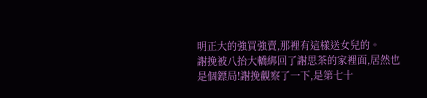明正大的強買強賣,那裡有這樣送女兒的。
謝挽被八抬大轎綁回了謝思茶的家裡面,居然也是個鏢局!謝挽觀察了一下,是第七十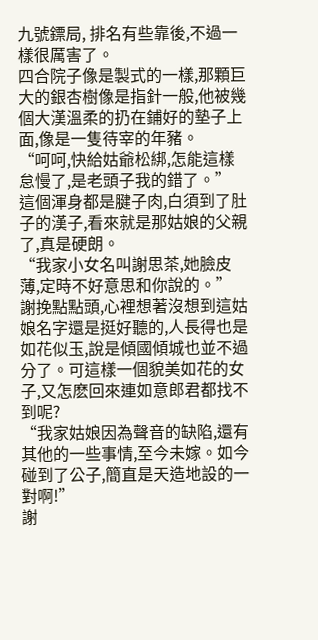九號鏢局, 排名有些靠後,不過一樣很厲害了。
四合院子像是製式的一樣,那顆巨大的銀杏樹像是指針一般,他被幾個大漢溫柔的扔在鋪好的墊子上面,像是一隻待宰的年豬。
“呵呵,快給姑爺松綁,怎能這樣怠慢了,是老頭子我的錯了。”
這個渾身都是腱子肉,白須到了肚子的漢子,看來就是那姑娘的父親了,真是硬朗。
“我家小女名叫謝思茶,她臉皮薄,定時不好意思和你說的。”
謝挽點點頭,心裡想著沒想到這姑娘名字還是挺好聽的,人長得也是如花似玉,說是傾國傾城也並不過分了。可這樣一個貌美如花的女子,又怎麽回來連如意郎君都找不到呢?
“我家姑娘因為聲音的缺陷,還有其他的一些事情,至今未嫁。如今碰到了公子,簡直是天造地設的一對啊!”
謝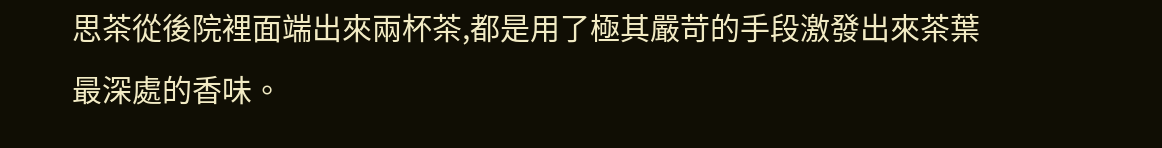思茶從後院裡面端出來兩杯茶,都是用了極其嚴苛的手段激發出來茶葉最深處的香味。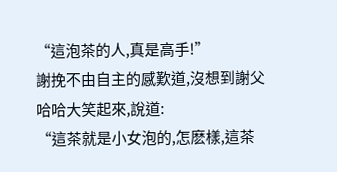“這泡茶的人,真是高手!”
謝挽不由自主的感歎道,沒想到謝父哈哈大笑起來,說道:
“這茶就是小女泡的,怎麽樣,這茶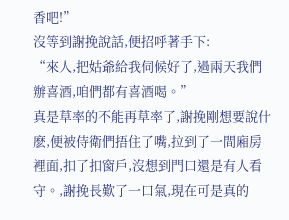香吧!”
沒等到謝挽說話,便招呼著手下:
“來人,把姑爺給我伺候好了,過兩天我們辦喜酒,咱們都有喜酒喝。”
真是草率的不能再草率了,謝挽剛想要說什麽,便被侍衛們捂住了嘴,拉到了一間廂房裡面,扣了扣窗戶,沒想到門口還是有人看守。,謝挽長歎了一口氣,現在可是真的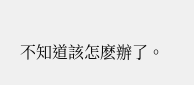不知道該怎麽辦了。